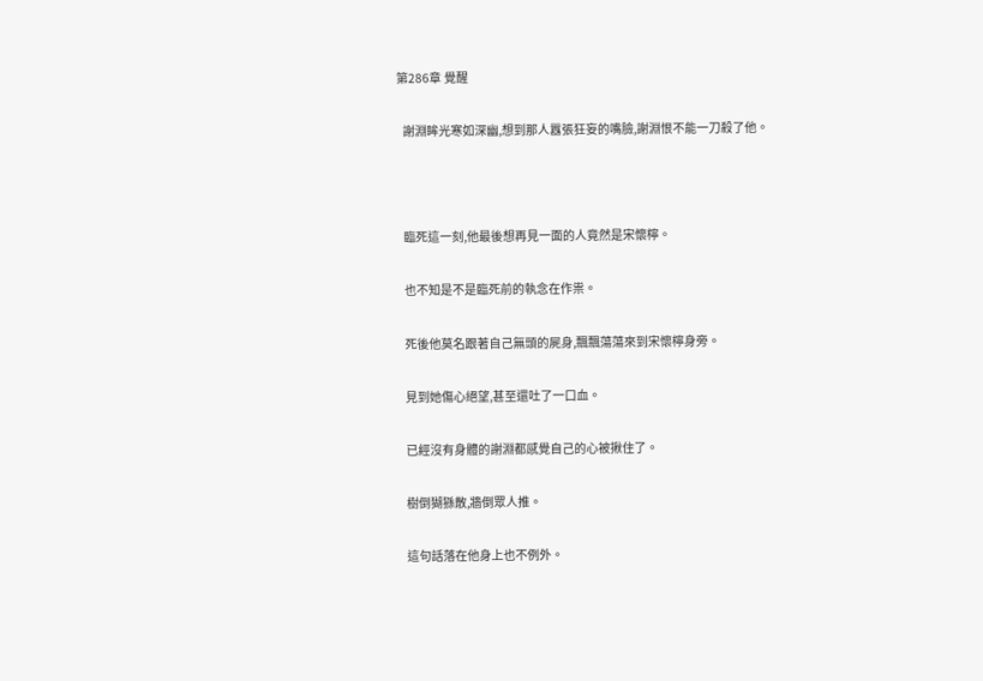第286章 覺醒

  謝淵眸光寒如深幽,想到那人囂張狂妄的嘴臉,謝淵恨不能一刀殺了他。



  臨死這一刻,他最後想再見一面的人竟然是宋懷檸。

  也不知是不是臨死前的執念在作祟。

  死後他莫名跟著自己無頭的屍身,飄飄蕩蕩來到宋懷檸身旁。

  見到她傷心絕望,甚至還吐了一口血。

  已經沒有身體的謝淵都感覺自己的心被揪住了。

  樹倒猢猻散,牆倒眾人推。

  這句話落在他身上也不例外。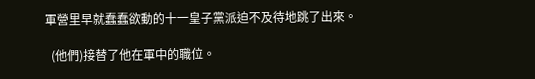軍營里早就蠢蠢欲動的十一皇子黨派迫不及待地跳了出來。

  (他們)接替了他在軍中的職位。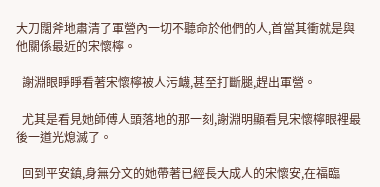大刀闊斧地肅清了軍營內一切不聽命於他們的人,首當其衝就是與他關係最近的宋懷檸。

  謝淵眼睜睜看著宋懷檸被人污衊,甚至打斷腿,趕出軍營。

  尤其是看見她師傅人頭落地的那一刻,謝淵明顯看見宋懷檸眼裡最後一道光熄滅了。

  回到平安鎮,身無分文的她帶著已經長大成人的宋懷安,在福臨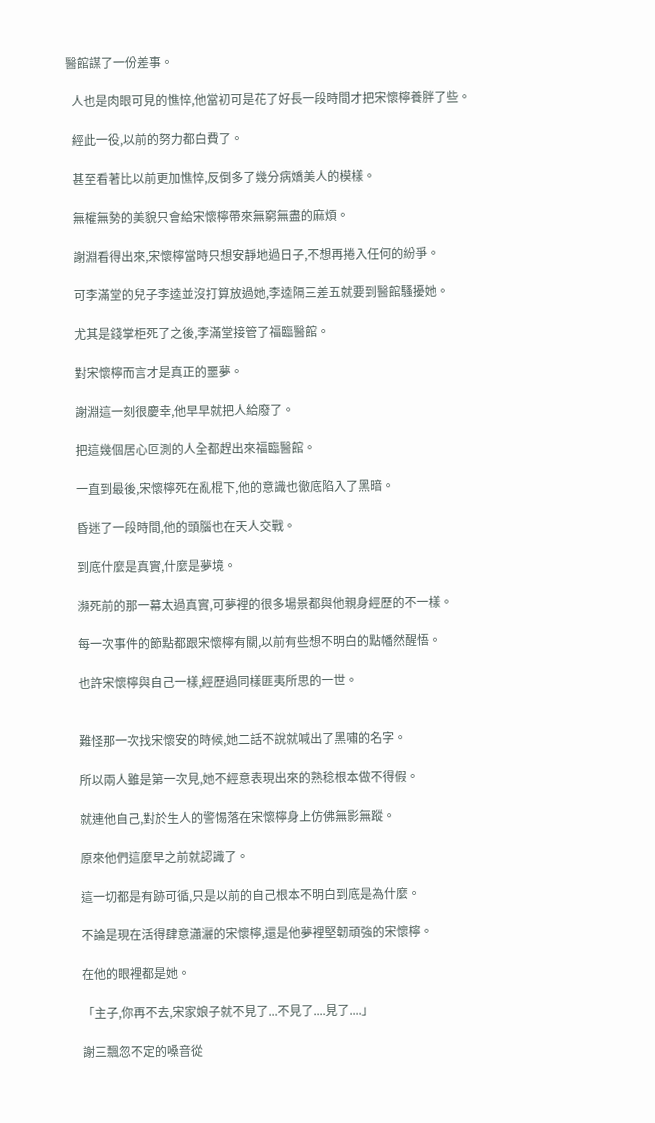醫館謀了一份差事。

  人也是肉眼可見的憔悴,他當初可是花了好長一段時間才把宋懷檸養胖了些。

  經此一役,以前的努力都白費了。

  甚至看著比以前更加憔悴,反倒多了幾分病嬌美人的模樣。

  無權無勢的美貌只會給宋懷檸帶來無窮無盡的麻煩。

  謝淵看得出來,宋懷檸當時只想安靜地過日子,不想再捲入任何的紛爭。

  可李滿堂的兒子李逵並沒打算放過她,李逵隔三差五就要到醫館騷擾她。

  尤其是錢掌柜死了之後,李滿堂接管了福臨醫館。

  對宋懷檸而言才是真正的噩夢。

  謝淵這一刻很慶幸,他早早就把人給廢了。

  把這幾個居心叵測的人全都趕出來福臨醫館。

  一直到最後,宋懷檸死在亂棍下,他的意識也徹底陷入了黑暗。

  昏迷了一段時間,他的頭腦也在天人交戰。

  到底什麼是真實,什麼是夢境。

  瀕死前的那一幕太過真實,可夢裡的很多場景都與他親身經歷的不一樣。

  每一次事件的節點都跟宋懷檸有關,以前有些想不明白的點幡然醒悟。

  也許宋懷檸與自己一樣,經歷過同樣匪夷所思的一世。


  難怪那一次找宋懷安的時候,她二話不說就喊出了黑嘯的名字。

  所以兩人雖是第一次見,她不經意表現出來的熟稔根本做不得假。

  就連他自己,對於生人的警惕落在宋懷檸身上仿佛無影無蹤。

  原來他們這麼早之前就認識了。

  這一切都是有跡可循,只是以前的自己根本不明白到底是為什麼。

  不論是現在活得肆意瀟灑的宋懷檸,還是他夢裡堅韌頑強的宋懷檸。

  在他的眼裡都是她。

  「主子,你再不去,宋家娘子就不見了...不見了....見了....」

  謝三飄忽不定的嗓音從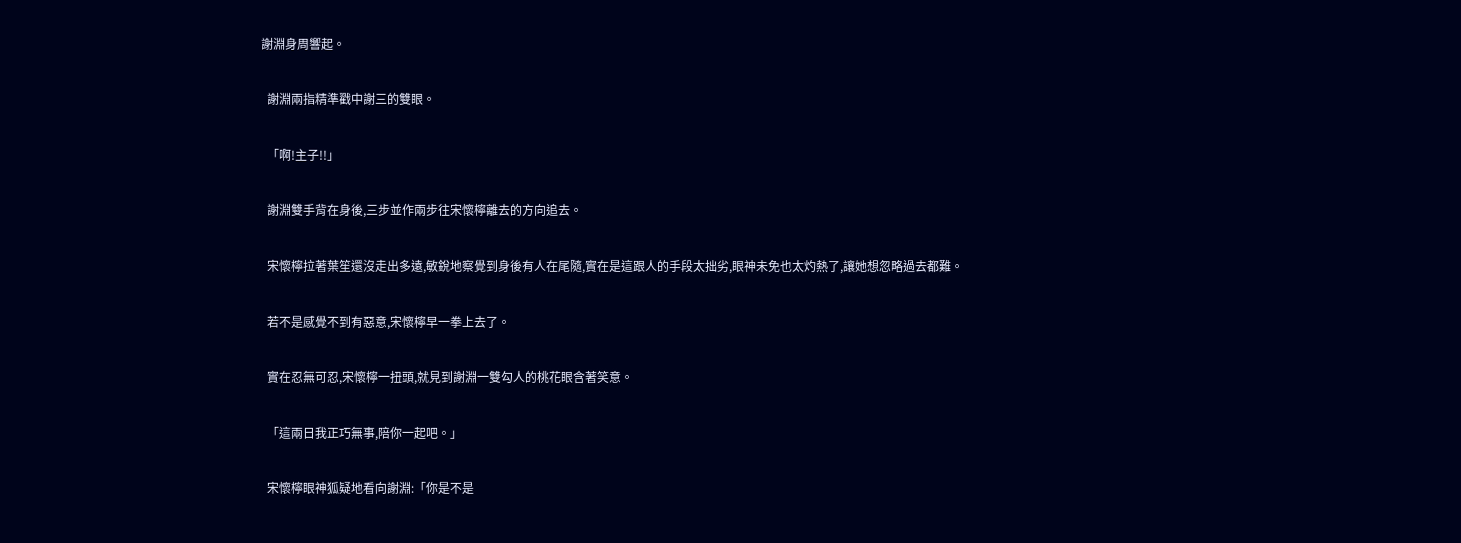謝淵身周響起。

  謝淵兩指精準戳中謝三的雙眼。

  「啊!主子!!」

  謝淵雙手背在身後,三步並作兩步往宋懷檸離去的方向追去。

  宋懷檸拉著葉笙還沒走出多遠,敏銳地察覺到身後有人在尾隨,實在是這跟人的手段太拙劣,眼神未免也太灼熱了,讓她想忽略過去都難。

  若不是感覺不到有惡意,宋懷檸早一拳上去了。

  實在忍無可忍,宋懷檸一扭頭,就見到謝淵一雙勾人的桃花眼含著笑意。

  「這兩日我正巧無事,陪你一起吧。」

  宋懷檸眼神狐疑地看向謝淵:「你是不是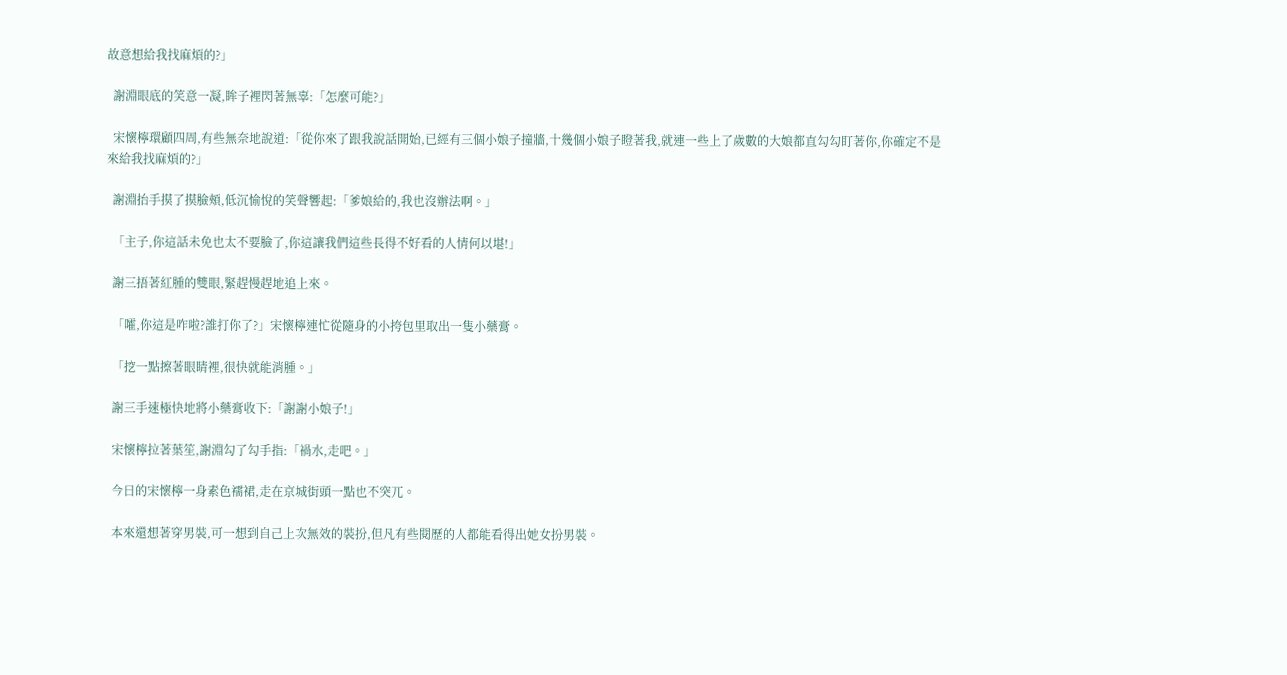故意想給我找麻煩的?」

  謝淵眼底的笑意一凝,眸子裡閃著無辜:「怎麼可能?」

  宋懷檸環顧四周,有些無奈地說道:「從你來了跟我說話開始,已經有三個小娘子撞牆,十幾個小娘子瞪著我,就連一些上了歲數的大娘都直勾勾盯著你,你確定不是來給我找麻煩的?」

  謝淵抬手摸了摸臉頰,低沉愉悅的笑聲響起:「爹娘給的,我也沒辦法啊。」

  「主子,你這話未免也太不要臉了,你這讓我們這些長得不好看的人情何以堪!」

  謝三捂著紅腫的雙眼,緊趕慢趕地追上來。

  「嚯,你這是咋啦?誰打你了?」宋懷檸連忙從隨身的小挎包里取出一隻小藥膏。

  「挖一點擦著眼睛裡,很快就能消腫。」

  謝三手速極快地將小藥膏收下:「謝謝小娘子!」

  宋懷檸拉著葉笙,謝淵勾了勾手指:「禍水,走吧。」

  今日的宋懷檸一身素色襦裙,走在京城街頭一點也不突兀。

  本來還想著穿男裝,可一想到自己上次無效的裝扮,但凡有些閱歷的人都能看得出她女扮男裝。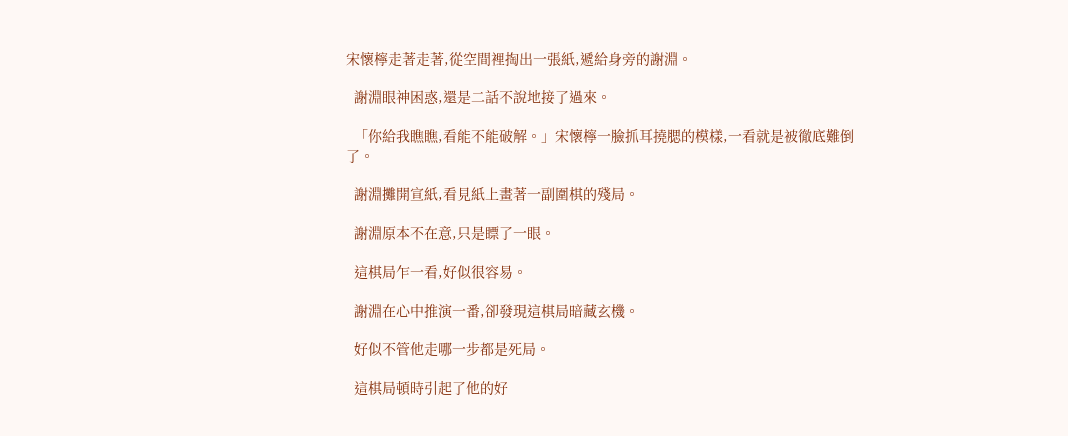宋懷檸走著走著,從空間裡掏出一張紙,遞給身旁的謝淵。

  謝淵眼神困惑,還是二話不說地接了過來。

  「你給我瞧瞧,看能不能破解。」宋懷檸一臉抓耳撓腮的模樣,一看就是被徹底難倒了。

  謝淵攤開宣紙,看見紙上畫著一副圍棋的殘局。

  謝淵原本不在意,只是瞟了一眼。

  這棋局乍一看,好似很容易。

  謝淵在心中推演一番,卻發現這棋局暗藏玄機。

  好似不管他走哪一步都是死局。

  這棋局頓時引起了他的好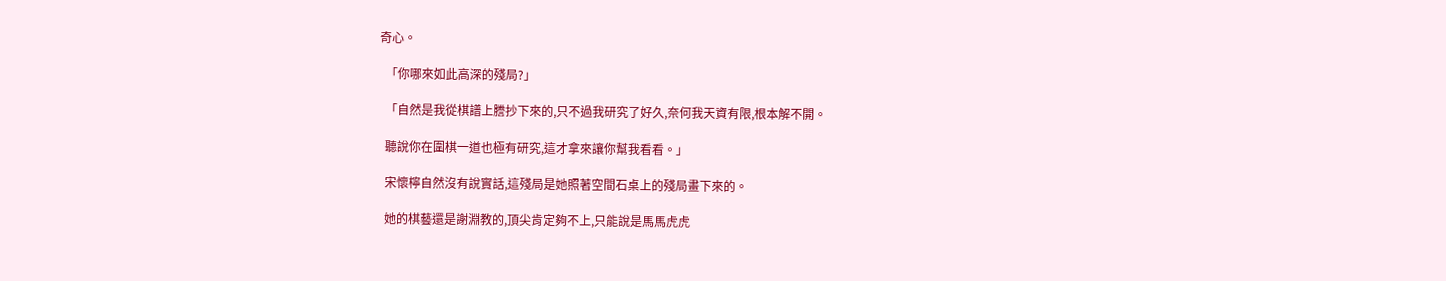奇心。

  「你哪來如此高深的殘局?」

  「自然是我從棋譜上謄抄下來的,只不過我研究了好久,奈何我天資有限,根本解不開。

  聽說你在圍棋一道也極有研究,這才拿來讓你幫我看看。」

  宋懷檸自然沒有說實話,這殘局是她照著空間石桌上的殘局畫下來的。

  她的棋藝還是謝淵教的,頂尖肯定夠不上,只能說是馬馬虎虎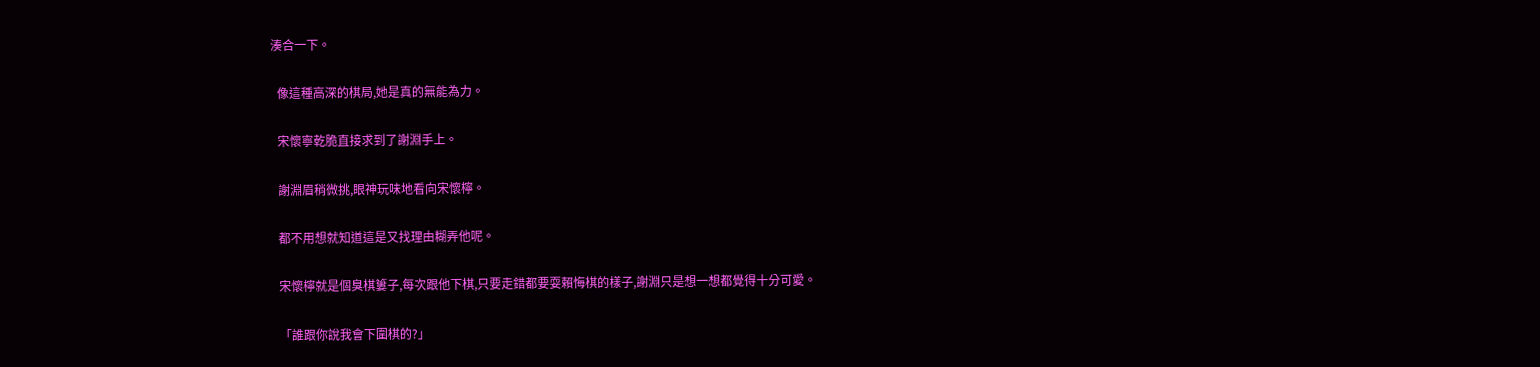湊合一下。

  像這種高深的棋局,她是真的無能為力。

  宋懷寧乾脆直接求到了謝淵手上。

  謝淵眉稍微挑,眼神玩味地看向宋懷檸。

  都不用想就知道這是又找理由糊弄他呢。

  宋懷檸就是個臭棋簍子,每次跟他下棋,只要走錯都要耍賴悔棋的樣子,謝淵只是想一想都覺得十分可愛。

  「誰跟你說我會下圍棋的?」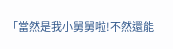「當然是我小舅舅啦!不然還能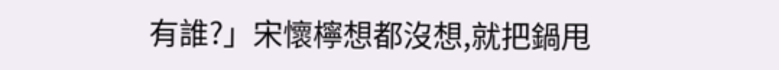有誰?」宋懷檸想都沒想,就把鍋甩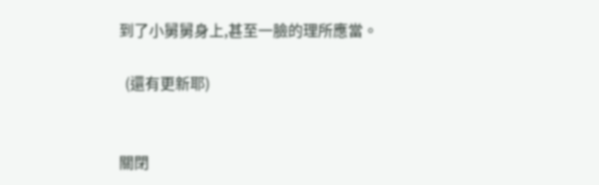到了小舅舅身上,甚至一臉的理所應當。

  (還有更新耶)


關閉